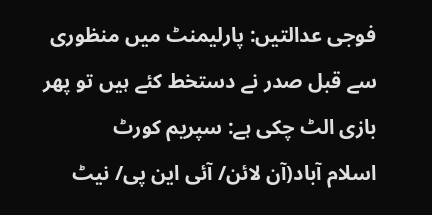فوجی عدالتیں: پارلیمنٹ میں منظوری سے قبل صدر نے دستخط کئے ہیں تو پھر بازی الٹ چکی ہے: سپریم کورٹ
اسلام آباد(آن لائن/ آئی این پی/ نیٹ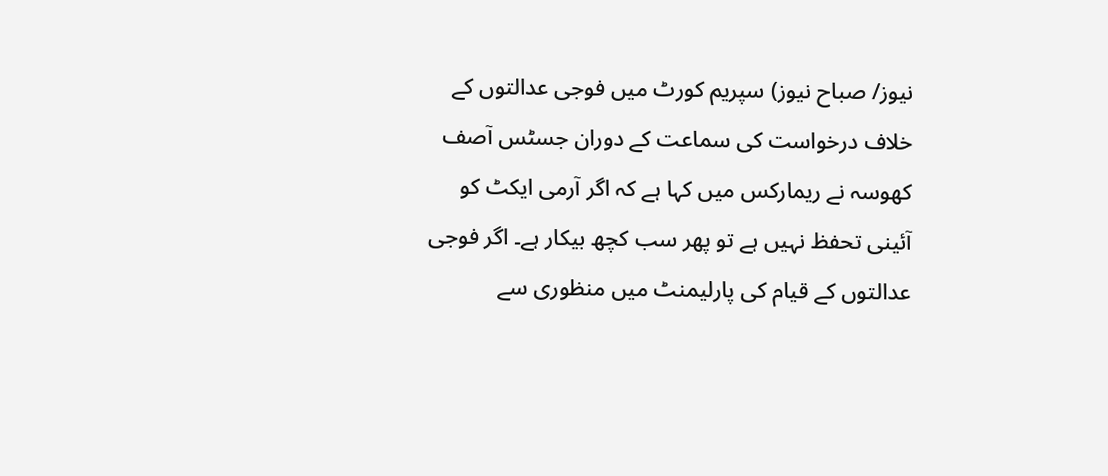نیوز/ صباح نیوز) سپریم کورٹ میں فوجی عدالتوں کے خلاف درخواست کی سماعت کے دوران جسٹس آصف کھوسہ نے ریمارکس میں کہا ہے کہ اگر آرمی ایکٹ کو آئینی تحفظ نہیں ہے تو پھر سب کچھ بیکار ہے۔ اگر فوجی عدالتوں کے قیام کی پارلیمنٹ میں منظوری سے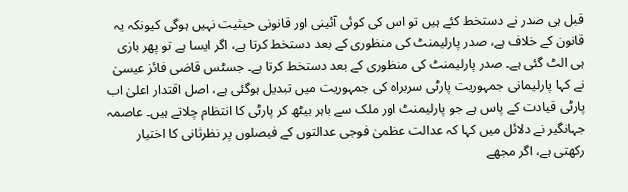قبل ہی صدر نے دستخط کئے ہیں تو اس کی کوئی آئینی اور قانونی حیثیت نہیں ہوگی کیونکہ یہ قانون کے خلاف ہے، صدر پارلیمنٹ کی منظوری کے بعد دستخط کرتا ہے، اگر ایسا ہے تو پھر بازی ہی الٹ گئی ہے۔ صدر پارلیمنٹ کی منظوری کے بعد دستخط کرتا ہے۔ جسٹس قاضی فائز عیسیٰ نے کہا پارلیمانی جمہوریت پارٹی سربراہ کی جمہوریت میں تبدیل ہوگئی ہے، اصل اقتدار اعلیٰ اب پارٹی قیادت کے پاس ہے جو پارلیمنٹ اور ملک سے باہر بیٹھ کر پارٹی کا انتظام چلاتے ہیں۔ عاصمہ جہانگیر نے دلائل میں کہا کہ عدالت عظمیٰ فوجی عدالتوں کے فیصلوں پر نظرثانی کا اختیار رکھتی ہے، اگر مجھے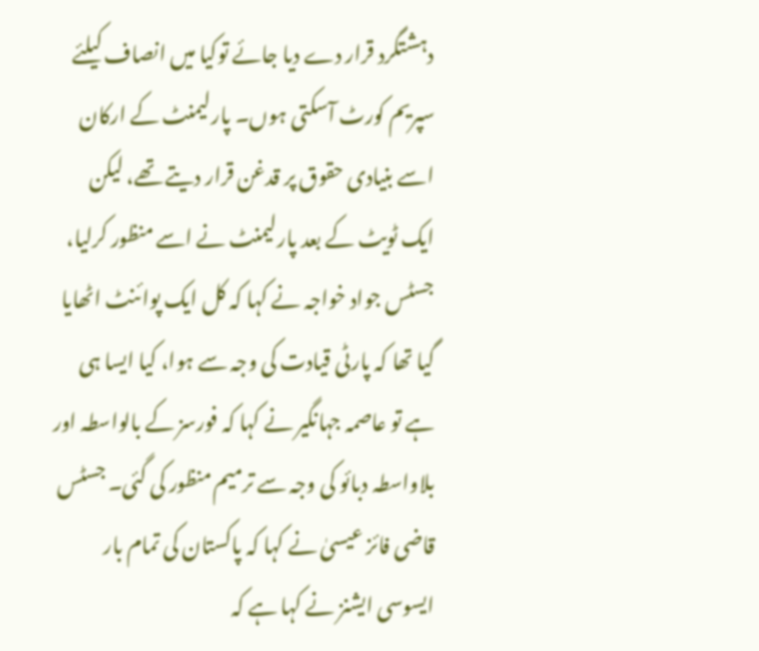دہشتگرد قرار دے دیا جائے توکیا میں انصاف کیلئے سپریم کورٹ آسکتی ہوں۔ پارلیمنٹ کے ارکان اسے بنیادی حقوق پر قدغن قرار دیتے تھے، لیکن ایک ٹویٹ کے بعد پارلیمنٹ نے اسے منظور کرلیا، جسٹس جواد خواجہ نے کہا کہ کل ایک پوائنٹ اٹھایا گیا تھا کہ پارٹی قیادت کی وجہ سے ہوا، کیا ایسا ہی ہے تو عاصمہ جہانگیر نے کہا کہ فورسز کے بالواسطہ اور بلاواسطہ دبائو کی وجہ سے ترمیم منظور کی گئی۔ جسٹس قاضی فائز عیسیٰ نے کہا کہ پاکستان کی تمام بار ایسوسی ایشنز نے کہا ہے کہ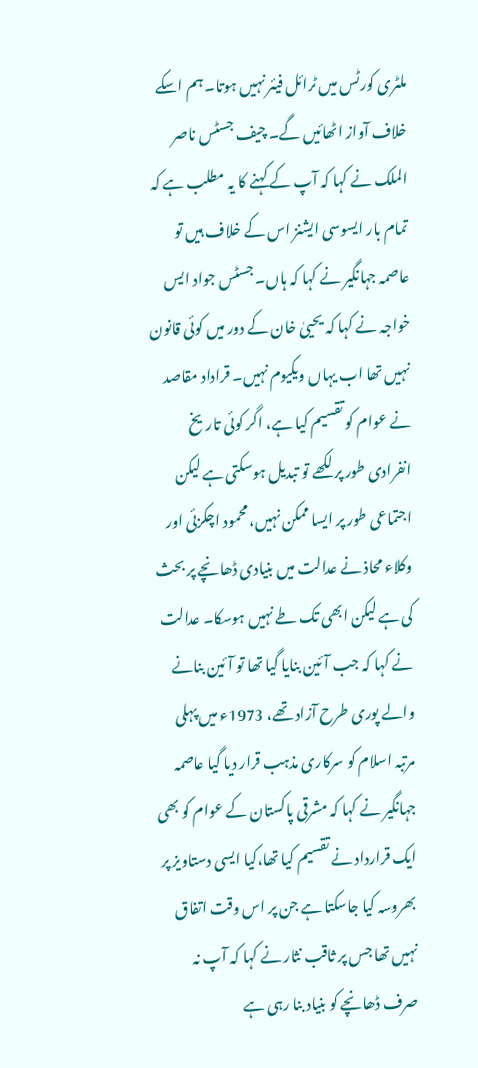ملٹری کورٹس میں ٹرائل فیئر نہیں ہوتا۔ ہم اسکے خلاف آواز اٹھائیں گے۔ چیف جسٹس ناصر الملک نے کہا کہ آپ کے کہنے کا یہ مطلب ہے کہ تمام بار ایسوسی ایشنز اس کے خلاف ہیں تو عاصمہ جہانگیر نے کہا کہ ہاں۔ جسٹس جواد ایس خواجہ نے کہا کہ یحییٰ خان کے دور میں کوئی قانون نہیں تھا اب یہاں ویکیوم نہیں۔ قراداد مقاصد نے عوام کو تقسیم کیا ہے، اگر کوئی تاریخ انفرادی طور پر لکھے تو تبدیل ہوسکتی ہے لیکن اجتماعی طور پر ایسا ممکن نہیں، محمود اچکزئی اور وکلاء محاذ نے عدالت میں بنیادی ڈھانچے پر بحث کی ہے لیکن ابھی تک طے نہیں ہوسکا۔ عدالت نے کہا کہ جب آئین بنایا گیا تھا تو آئین بنانے والے پوری طرح آزاد تھے، 1973ء میں پہلی مرتبہ اسلام کو سرکاری مذہب قرار دیا گیا عاصمہ جہانگیر نے کہا کہ مشرقی پاکستان کے عوام کو بھی ایک قرارداد نے تقسیم کیا تھا،کیا ایسی دستاویز پر بھروسہ کیا جاسکتا ہے جن پر اس وقت اتفاق نہیں تھا جس پر ثاقب نثار نے کہا کہ آپ نہ صرف ڈھانچے کو بنیاد بنا رہی ہے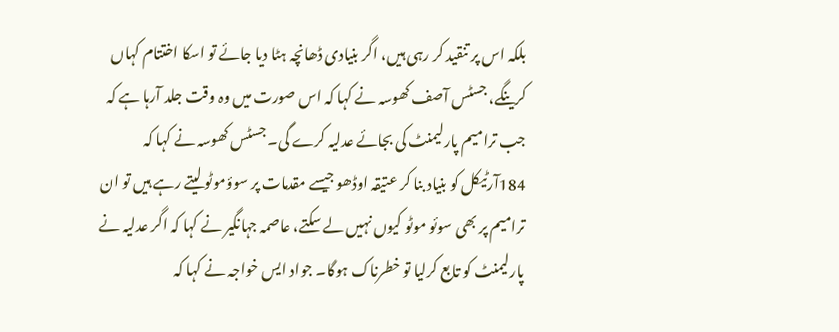بلکہ اس پر تنقید کر رہی ہیں، اگر بنیادی ڈھانچہ ہٹا دیا جائے تو اسکا اختتام کہاں کرینگے، جسٹس آصف کھوسہ نے کہا کہ اس صورت میں وہ وقت جلد آرہا ہے کہ جب ترامیم پارلیمنٹ کی بجائے عدلیہ کرے گی۔ جسٹس کھوسہ نے کہا کہ 184آرٹیکل کو بنیاد بنا کر عتیقہ اوڈھو جیسے مقدمات پر سوؤموٹو لیتے رہے ہیں تو ان ترامیم پر بھی سوئو موٹو کیوں نہیں لے سکتے، عاصمہ جہانگیر نے کہا کہ اگر عدلیہ نے پارلیمنٹ کو تابع کرلیا تو خطرناک ہوگا۔ جواد ایس خواجہ نے کہا کہ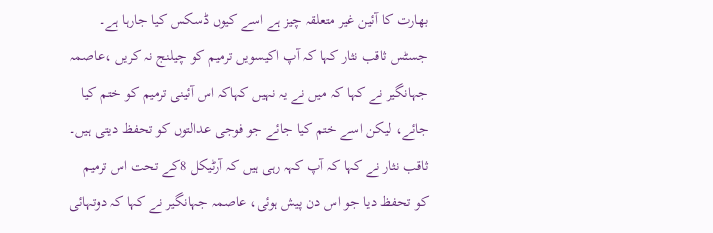بھارت کا آئین غیر متعلقہ چیز ہے اسے کیوں ڈسکس کیا جارہا ہے۔ جسٹس ثاقب نثار کہا کہ آپ اکیسویں ترمیم کو چیلنج نہ کریں ،عاصمہ جہانگیر نے کہا کہ میں نے یہ نہیں کہاکہ اس آئینی ترمیم کو ختم کیا جائے، لیکن اسے ختم کیا جائے جو فوجی عدالتوں کو تحفظ دیتی ہیں۔ ثاقب نثار نے کہا کہ آپ کہہ رہی ہیں کہ آرٹیکل 8کے تحت اس ترمیم کو تحفظ دیا جو اس دن پیش ہوئی، عاصمہ جہانگیر نے کہا کہ دوتہائی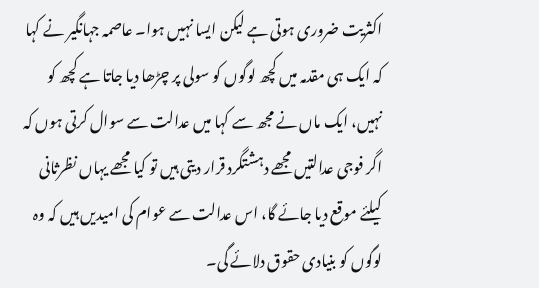اکثریت ضروری ہوتی ہے لیکن ایسا نہیں ہوا۔ عاصمہ جہانگیر نے کہا کہ ایک ہی مقدمہ میں کچھ لوگوں کو سولی پر چڑھا دیا جاتا ہے کچھ کو نہیں، ایک ماں نے مجھ سے کہا میں عدالت سے سوال کرتی ہوں کہ اگر فوجی عدالتیں مجھے دہشتگرد قرار دیتی ہیں تو کیا مجھے یہاں نظرثانی کیلئے موقع دیا جائے گا، اس عدالت سے عوام کی امیدیں ہیں کہ وہ لوگوں کو بنیادی حقوق دلائے گی۔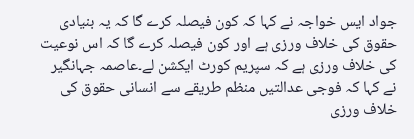جواد ایس خواجہ نے کہا کہ کون فیصلہ کرے گا کہ یہ بنیادی حقوق کی خلاف ورزی ہے اور کون فیصلہ کرے گا کہ اس نوعیت کی خلاف ورزی ہے کہ سپریم کورٹ ایکشن لے۔عاصمہ جہانگیر نے کہا کہ فوجی عدالتیں منظم طریقے سے انسانی حقوق کی خلاف ورزی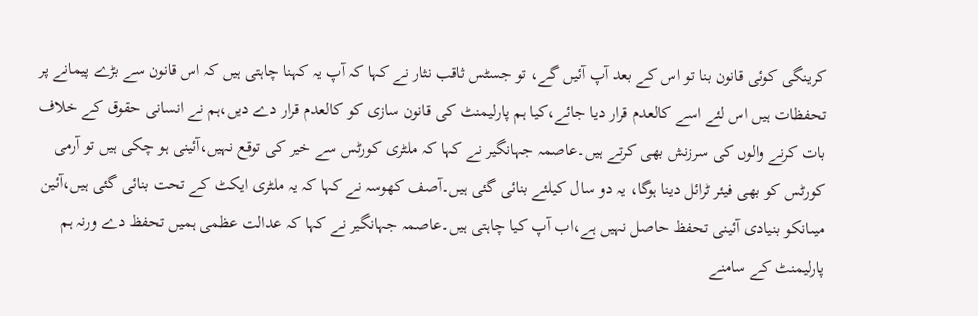کرینگی کوئی قانون بنا تو اس کے بعد آپ آئیں گے، تو جسٹس ثاقب نثار نے کہا کہ آپ یہ کہنا چاہتی ہیں کہ اس قانون سے بڑے پیمانے پر تحفظات ہیں اس لئے اسے کالعدم قرار دیا جائے،کیا ہم پارلیمنٹ کی قانون سازی کو کالعدم قرار دے دیں،ہم نے انسانی حقوق کے خلاف بات کرنے والوں کی سرزنش بھی کرتے ہیں۔عاصمہ جہانگیر نے کہا کہ ملٹری کورٹس سے خیر کی توقع نہیں،آئینی ہو چکی ہیں تو آرمی کورٹس کو بھی فیئر ٹرائل دینا ہوگا، یہ دو سال کیلئے بنائی گئی ہیں۔آصف کھوسہ نے کہا کہ یہ ملٹری ایکٹ کے تحت بنائی گئی ہیں،آئین میںانکو بنیادی آئینی تحفظ حاصل نہیں ہے،اب آپ کیا چاہتی ہیں۔عاصمہ جہانگیر نے کہا کہ عدالت عظمی ہمیں تحفظ دے ورنہ ہم پارلیمنٹ کے سامنے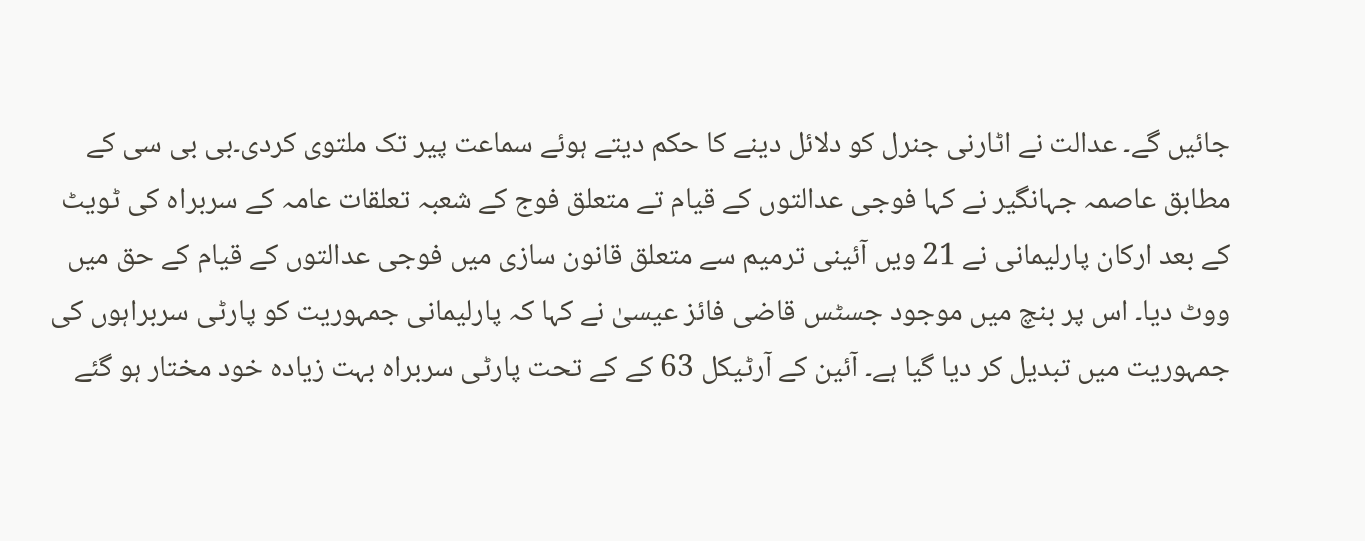جائیں گے۔ عدالت نے اٹارنی جنرل کو دلائل دینے کا حکم دیتے ہوئے سماعت پیر تک ملتوی کردی۔بی بی سی کے مطابق عاصمہ جہانگیر نے کہا فوجی عدالتوں کے قیام تے متعلق فوج کے شعبہ تعلقات عامہ کے سربراہ کی ٹویٹ کے بعد ارکان پارلیمانی نے 21 ویں آئینی ترمیم سے متعلق قانون سازی میں فوجی عدالتوں کے قیام کے حق میں ووٹ دیا۔ اس پر بنچ میں موجود جسٹس قاضی فائز عیسیٰ نے کہا کہ پارلیمانی جمہوریت کو پارٹی سربراہوں کی جمہوریت میں تبدیل کر دیا گیا ہے۔ آئین کے آرٹیکل 63 کے کے تحت پارٹی سربراہ بہت زیادہ خود مختار ہو گئے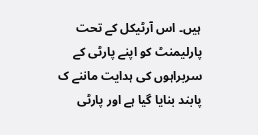ہیں۔ اس آرٹیکل کے تحت پارلیمنٹ کو اپنے پارٹی کے سربراہوں کی ہدایت ماننے ک پابند بنایا گیا ہے اور پارٹی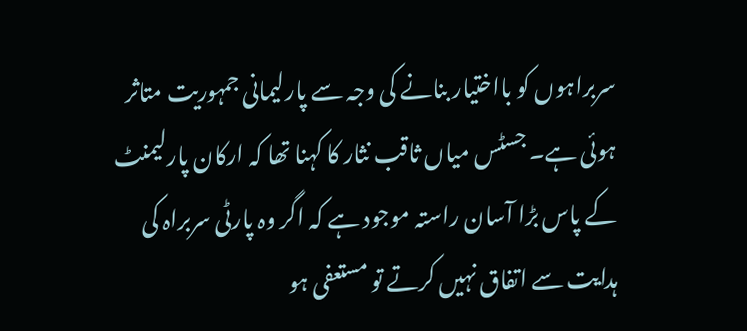سربراہوں کو بااختیار بنانے کی وجہ سے پارلیمانی جمہوریت متاثر ہوئی ہے۔ جسٹس میاں ثاقب نثار کا کہنا تھا کہ ارکان پارلیمنٹ کے پاس بڑا آسان راستہ موجود ہے کہ اگر وہ پارٹی سربراہ کی ہدایت سے اتفاق نہیں کرتے تو مستعفی ہو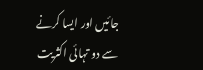جائیں اور ایسا کرنے سے دو تہائی اکثریت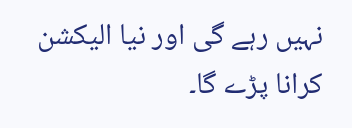نہیں رہے گی اور نیا الیکشن کرانا پڑے گا۔